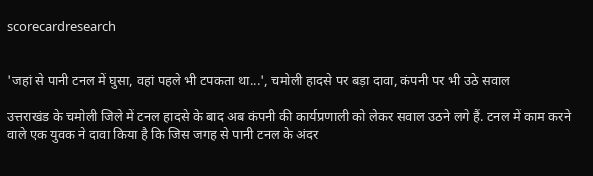scorecardresearch


'जहां से पानी टनल में घुसा, वहां पहले भी टपकता था...', चमोली हादसे पर बड़ा दावा, कंपनी पर भी उठे सवाल

उत्तराखंड के चमोली जिले में टनल हादसे के बाद अब कंपनी की कार्यप्रणाली को लेकर सवाल उठने लगे हैं. टनल में काम करने वाले एक युवक ने दावा किया है कि जिस जगह से पानी टनल के अंदर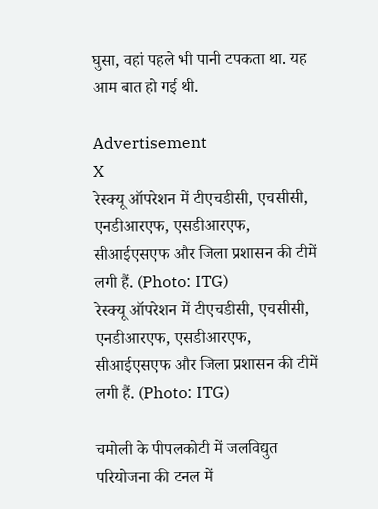घुसा, वहां पहले भी पानी टपकता था. यह आम बात हो गई थी.

Advertisement
X
रेस्क्यू ऑपरेशन में टीएचडीसी, एचसीसी, एनडीआरएफ, एसडीआरएफ, सीआईएसएफ और जिला प्रशासन की टीमें लगी हैं. (Photo: ITG)
रेस्क्यू ऑपरेशन में टीएचडीसी, एचसीसी, एनडीआरएफ, एसडीआरएफ, सीआईएसएफ और जिला प्रशासन की टीमें लगी हैं. (Photo: ITG)

चमोली के पीपलकोटी में जलविद्युत परियोजना की टनल में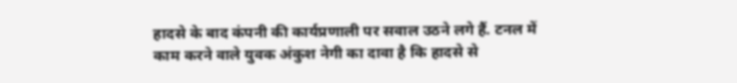हादसे के बाद कंपनी की कार्यप्रणाली पर सवाल उठने लगे हैं. टनल में काम करने वाले युवक अंकुश नेगी का दावा है कि हादसे से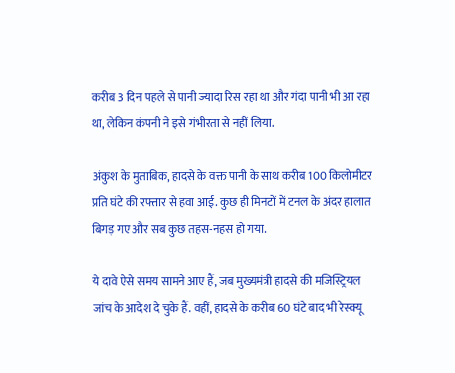करीब 3 दिन पहले से पानी ज्यादा रिस रहा था और गंदा पानी भी आ रहा था, लेकिन कंपनी ने इसे गंभीरता से नहीं लिया.

अंकुश के मुताबिक, हादसे के वक्त पानी के साथ करीब 100 किलोमीटर प्रति घंटे की रफ्तार से हवा आई. कुछ ही मिनटों में टनल के अंदर हालात बिगड़ गए और सब कुछ तहस-नहस हो गया.

ये दावे ऐसे समय सामने आए हैं, जब मुख्यमंत्री हादसे की मजिस्ट्रियल जांच के आदेश दे चुके हैं. वहीं, हादसे के करीब 60 घंटे बाद भी रेस्क्यू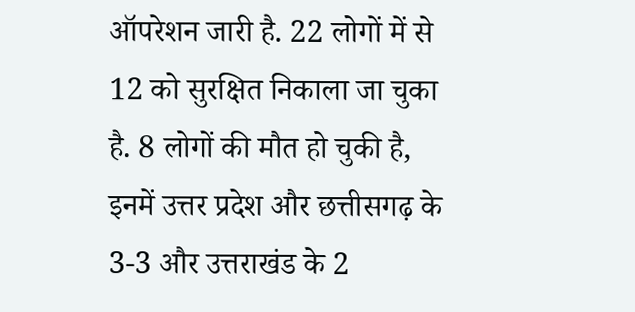ऑपरेशन जारी है. 22 लोगों में से 12 को सुरक्षित निकाला जा चुका है. 8 लोगों की मौत हो चुकी है, इनमें उत्तर प्रदेश और छत्तीसगढ़ के 3-3 और उत्तराखंड के 2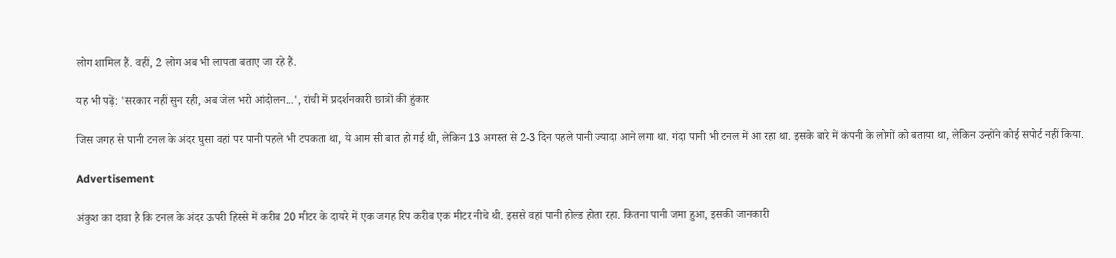लोग शामिल हैं. वहीं, 2 लोग अब भी लापता बताए जा रहे हैं.

यह भी पढ़ें: 'सरकार नहीं सुन रही, अब जेल भरो आंदोलन...', रांची में प्रदर्शनकारी छात्रों की हुंकार

जिस जगह से पानी टनल के अंदर घुसा वहां पर पानी पहले भी टपकता था, ये आम सी बात हो गई थी, लेकिन 13 अगस्त से 2-3 दिन पहले पानी ज्यादा आने लगा था. गंदा पानी भी टनल में आ रहा था. इसके बारे में कंपनी के लोगों को बताया था, लेकिन उन्होंने कोई सपोर्ट नहीं किया.

Advertisement

अंकुश का दावा है कि टनल के अंदर ऊपरी हिस्से में करीब 20 मीटर के दायरे में एक जगह रिप करीब एक मीटर नीचे थी. इससे वहां पानी होल्ड होता रहा. कितना पानी जमा हुआ, इसकी जानकारी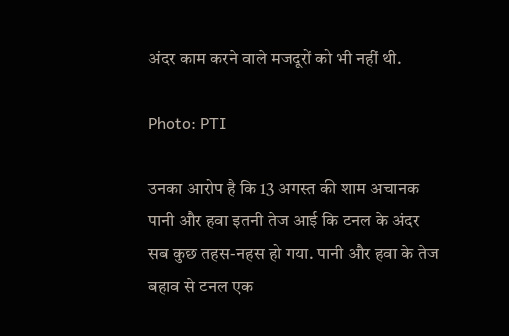अंदर काम करने वाले मजदूरों को भी नहीं थी.

Photo: PTI

उनका आरोप है कि 13 अगस्त की शाम अचानक पानी और हवा इतनी तेज आई कि टनल के अंदर सब कुछ तहस-नहस हो गया. पानी और हवा के तेज बहाव से टनल एक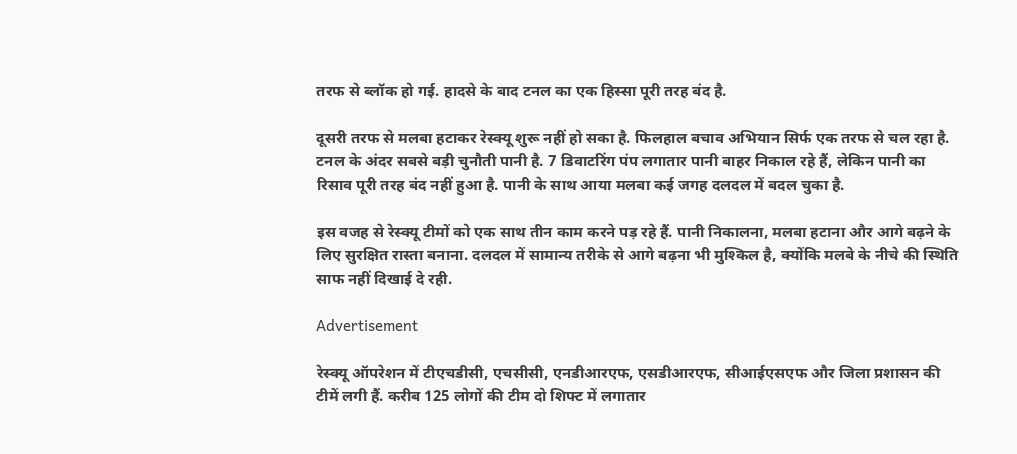तरफ से ब्लॉक हो गई. हादसे के बाद टनल का एक हिस्सा पूरी तरह बंद है.

दूसरी तरफ से मलबा हटाकर रेस्क्यू शुरू नहीं हो सका है. फिलहाल बचाव अभियान सिर्फ एक तरफ से चल रहा है. टनल के अंदर सबसे बड़ी चुनौती पानी है. 7 डिवाटरिंग पंप लगातार पानी बाहर निकाल रहे हैं, लेकिन पानी का रिसाव पूरी तरह बंद नहीं हुआ है. पानी के साथ आया मलबा कई जगह दलदल में बदल चुका है.

इस वजह से रेस्क्यू टीमों को एक साथ तीन काम करने पड़ रहे हैं. पानी निकालना, मलबा हटाना और आगे बढ़ने के लिए सुरक्षित रास्ता बनाना. दलदल में सामान्य तरीके से आगे बढ़ना भी मुश्किल है, क्योंकि मलबे के नीचे की स्थिति साफ नहीं दिखाई दे रही.

Advertisement

रेस्क्यू ऑपरेशन में टीएचडीसी, एचसीसी, एनडीआरएफ, एसडीआरएफ, सीआईएसएफ और जिला प्रशासन की टीमें लगी हैं. करीब 125 लोगों की टीम दो शिफ्ट में लगातार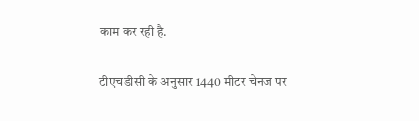काम कर रही है.

टीएचडीसी के अनुसार 1440 मीटर चेनज पर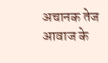अचानक तेज आवाज के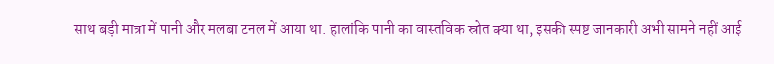साथ बड़ी मात्रा में पानी और मलबा टनल में आया था. हालांकि पानी का वास्तविक स्रोत क्या था, इसकी स्पष्ट जानकारी अभी सामने नहीं आई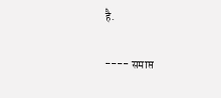है.

---- समाप्त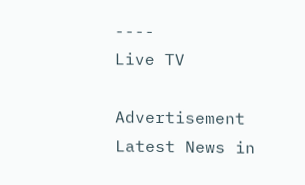----
Live TV

Advertisement
Latest News in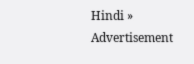Hindi »
Advertisement